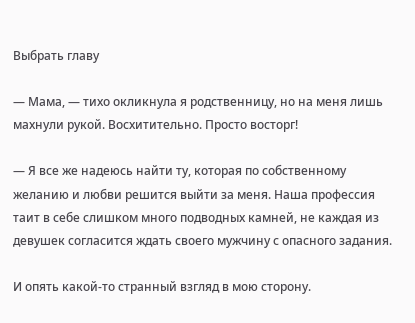Выбрать главу

— Мама, — тихо окликнула я родственницу, но на меня лишь махнули рукой. Восхитительно. Просто восторг!

— Я все же надеюсь найти ту, которая по собственному желанию и любви решится выйти за меня. Наша профессия таит в себе слишком много подводных камней, не каждая из девушек согласится ждать своего мужчину с опасного задания.

И опять какой-то странный взгляд в мою сторону.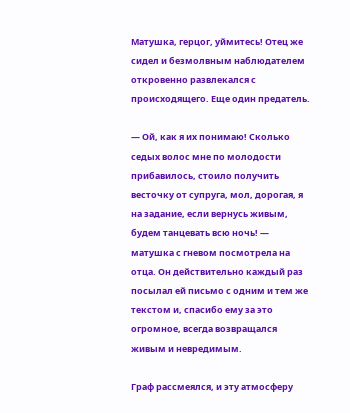Матушка, герцог, уймитесь! Отец же сидел и безмолвным наблюдателем откровенно развлекался с происходящего. Еще один предатель.

— Ой, как я их понимаю! Сколько седых волос мне по молодости прибавилось, стоило получить весточку от супруга, мол, дорогая, я на задание, если вернусь живым, будем танцевать всю ночь! — матушка с гневом посмотрела на отца. Он действительно каждый раз посылал ей письмо с одним и тем же текстом и, спасибо ему за это огромное, всегда возвращался живым и невредимым.

Граф рассмеялся, и эту атмосферу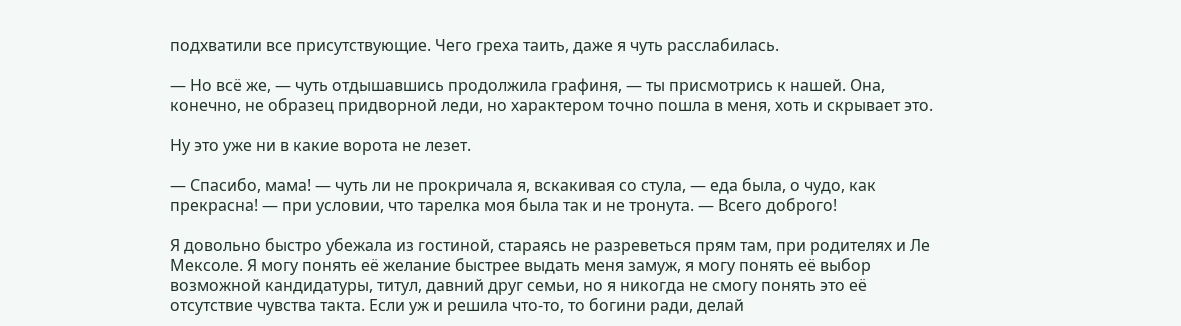подхватили все присутствующие. Чего греха таить, даже я чуть расслабилась.

— Но всё же, — чуть отдышавшись продолжила графиня, — ты присмотрись к нашей. Она, конечно, не образец придворной леди, но характером точно пошла в меня, хоть и скрывает это.

Ну это уже ни в какие ворота не лезет.

— Спасибо, мама! — чуть ли не прокричала я, вскакивая со стула, — еда была, о чудо, как прекрасна! — при условии, что тарелка моя была так и не тронута. — Всего доброго!

Я довольно быстро убежала из гостиной, стараясь не разреветься прям там, при родителях и Ле Мексоле. Я могу понять её желание быстрее выдать меня замуж, я могу понять её выбор возможной кандидатуры, титул, давний друг семьи, но я никогда не смогу понять это её отсутствие чувства такта. Если уж и решила что-то, то богини ради, делай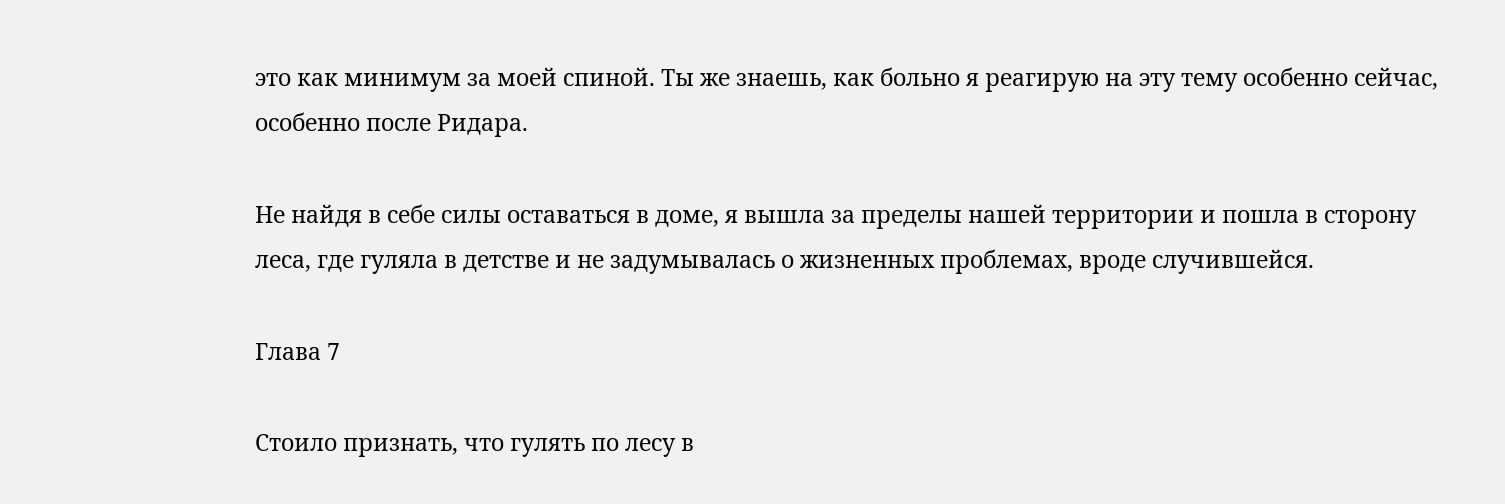это как минимум за моей спиной. Ты же знаешь, как больно я реагирую на эту тему особенно сейчас, особенно после Ридара.

Не найдя в себе силы оставаться в доме, я вышла за пределы нашей территории и пошла в сторону леса, где гуляла в детстве и не задумывалась о жизненных проблемах, вроде случившейся.

Глава 7

Стоило признать, что гулять по лесу в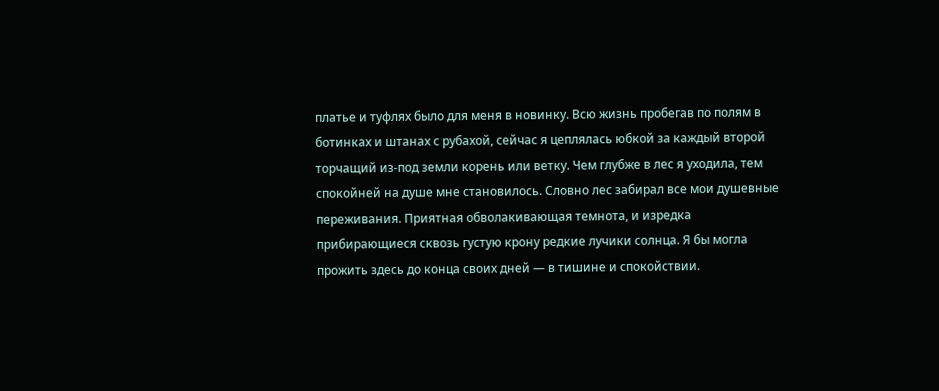платье и туфлях было для меня в новинку. Всю жизнь пробегав по полям в ботинках и штанах с рубахой, сейчас я цеплялась юбкой за каждый второй торчащий из-под земли корень или ветку. Чем глубже в лес я уходила, тем спокойней на душе мне становилось. Словно лес забирал все мои душевные переживания. Приятная обволакивающая темнота, и изредка прибирающиеся сквозь густую крону редкие лучики солнца. Я бы могла прожить здесь до конца своих дней — в тишине и спокойствии.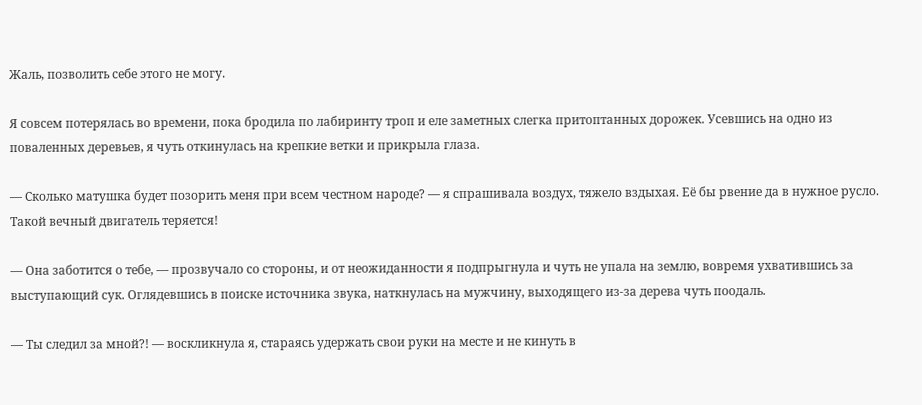Жаль, позволить себе этого не могу.

Я совсем потерялась во времени, пока бродила по лабиринту троп и еле заметных слегка притоптанных дорожек. Усевшись на одно из поваленных деревьев, я чуть откинулась на крепкие ветки и прикрыла глаза.

— Сколько матушка будет позорить меня при всем честном народе? — я спрашивала воздух, тяжело вздыхая. Её бы рвение да в нужное русло. Такой вечный двигатель теряется!

— Она заботится о тебе, — прозвучало со стороны, и от неожиданности я подпрыгнула и чуть не упала на землю, вовремя ухватившись за выступающий сук. Оглядевшись в поиске источника звука, наткнулась на мужчину, выходящего из-за дерева чуть поодаль.

— Ты следил за мной?! — воскликнула я, стараясь удержать свои руки на месте и не кинуть в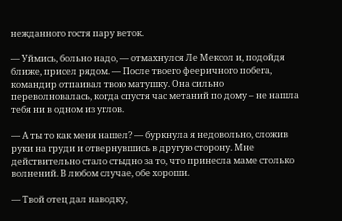нежданного гостя пару веток.

— Уймись, больно надо, — отмахнулся Ле Мексол и, подойдя ближе, присел рядом. — После твоего фееричного побега, командир отпаивал твою матушку. Она сильно переволновалась, когда спустя час метаний по дому – не нашла тебя ни в одном из углов.

— А ты то как меня нашел? — буркнула я недовольно, сложив руки на груди и отвернувшись в другую сторону. Мне действительно стало стыдно за то, что принесла маме столько волнений. В любом случае, обе хороши.

— Твой отец дал наводку,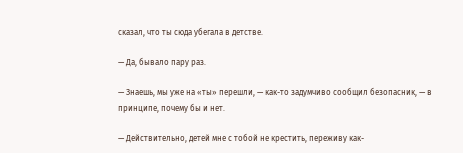сказал, что ты сюда убегала в детстве.

— Да, бывало пару раз.

— Знаешь, мы уже на «ты» перешли, — как-то задумчиво сообщил безопасник, — в принципе, почему бы и нет.

— Действительно, детей мне с тобой не крестить, переживу как-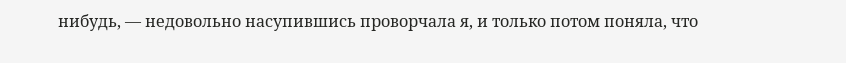нибудь, — недовольно насупившись проворчала я, и только потом поняла, что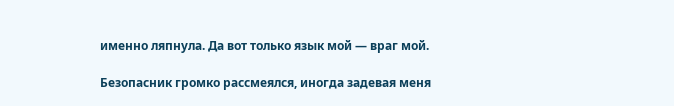именно ляпнула. Да вот только язык мой — враг мой.

Безопасник громко рассмеялся, иногда задевая меня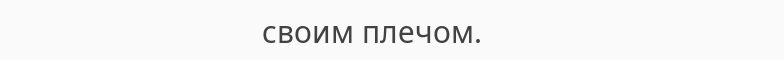своим плечом.